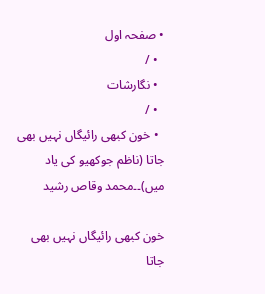• صفحہ اول
  • /
  • نگارشات
  • /
  • خون کبھی رائیگاں نہیں بھی جاتا (ناظم جوکھیو کی یاد میں)۔۔محمد وقاص رشید

خون کبھی رائیگاں نہیں بھی جاتا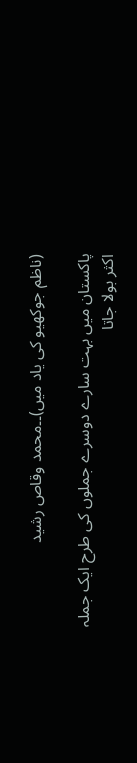(ناظم جوکھیو کی یاد میں)۔۔محمد وقاص رشید

پاکستان میں بہت سارے دوسرے جملوں کی طرح ایک جملہ اکثر بولا جاتا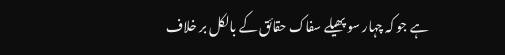ہے جو کہ چہار سو پھیلے سفاک حقائق کے بالکل بر خلاف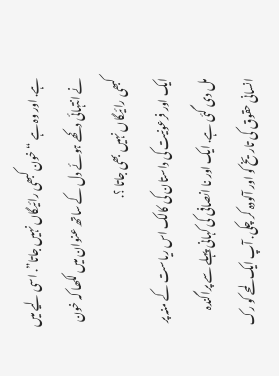ہے. اور وہ ہے “خون کبھی رائیگاں نہیں جاتا”. اسی لیے میں نے انتہائی دکھے ہوئے دل کے ساتھ عنوان میں لکھا کہ خون کبھی رائیگاں نہیں بھی جاتا ؟.
ایک اور فرعونیت کی داستان کی کالک اس ریاست کے منہ پر مل دی گئی ہے. ایک اور نا انصافی کی کہانی پہلے سے پراگندہ انسانی حقوق کی تاریخ کو اور آلودہ کر چکی. آپ ایک لمحے کو رک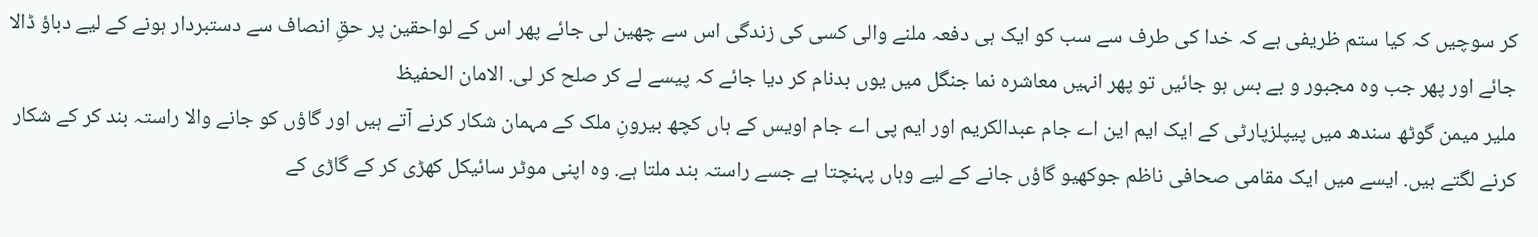کر سوچیں کہ کیا ستم ظریفی ہے کہ خدا کی طرف سے سب کو ایک ہی دفعہ ملنے والی کسی کی زندگی اس سے چھین لی جائے پھر اس کے لواحقین پر حقِ انصاف سے دستبردار ہونے کے لیے دباؤ ڈالا جائے اور پھر جب وہ مجبور و بے بس ہو جائیں تو پھر انہیں معاشرہ نما جنگل میں یوں بدنام کر دیا جائے کہ پیسے لے کر صلح کر لی. الامان الحفیظ
ملیر میمن گوٹھ سندھ میں پیپلزپارٹی کے ایک ایم این اے جام عبدالکریم اور ایم پی اے جام اویس کے ہاں کچھ بیرونِ ملک کے مہمان شکار کرنے آتے ہیں اور گاؤں کو جانے والا راستہ بند کر کے شکار کرنے لگتے ہیں. ایسے میں ایک مقامی صحافی ناظم جوکھیو گاؤں جانے کے لیے وہاں پہنچتا ہے جسے راستہ بند ملتا ہے. وہ اپنی موٹر سائیکل کھڑی کر کے گاڑی کے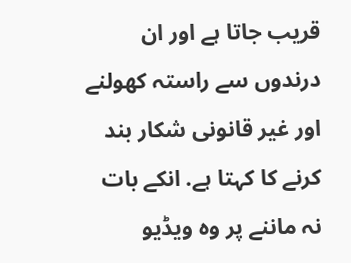قریب جاتا ہے اور ان درندوں سے راستہ کھولنے اور غیر قانونی شکار بند کرنے کا کہتا ہے. انکے بات نہ ماننے پر وہ ویڈیو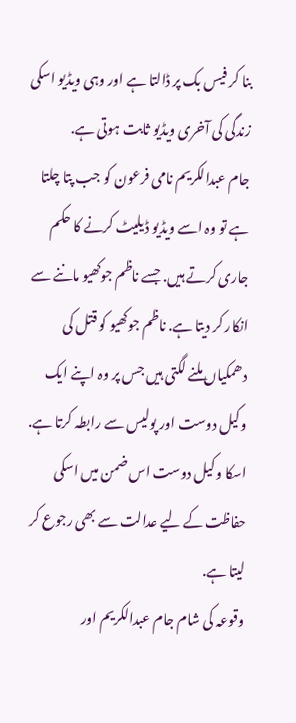بنا کر فیس بک پر ڈالتا ہے اور وہی ویڈیو اسکی زندگی کی آخری ویڈیو ثابت ہوتی ہے.
جام عبدالکریم نامی فرعون کو جب پتا چلتا ہے تو وہ اسے ویڈیو ڈیلیٹ کرنے کا حکم جاری کرتے ہیں. جسے ناظم جوکھیو ماننے سے انکار کر دیتا ہے. ناظم جوکھیو کو قتل کی دھمکیاں ملنے لگتی ہیں جس پر وہ اپنے ایک وکیل دوست اور پولیس سے رابطہ کرتا ہے. اسکا وکیل دوست اس ضمن میں اسکی حفاظت کے لیے عدالت سے بھی رجوع کر لیتا ہے.
وقوعہ کی شام جام عبدالکریم اور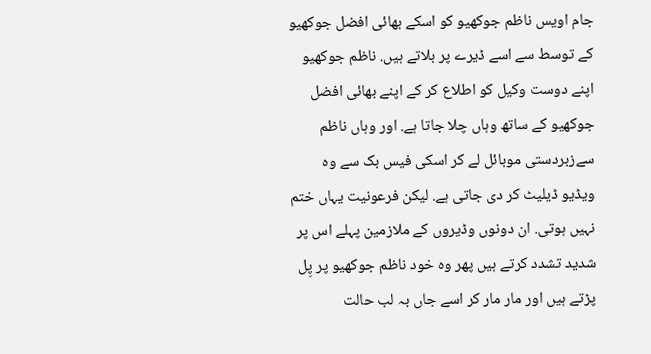جام اویس ناظم جوکھیو کو اسکے بھائی افضل جوکھیو کے توسط سے اسے ڈیرے پر بلاتے ہیں. ناظم جوکھیو اپنے دوست وکیل کو اطلاع کر کے اپنے بھائی افضل جوکھیو کے ساتھ وہاں چلا جاتا ہے. اور وہاں ناظم سےزبردستی موبائل لے کر اسکی فیس بک سے وہ ویڈیو ڈیلیٹ کر دی جاتی ہے. لیکن فرعونیت یہاں ختم نہیں ہوتی. ان دونوں وڈیروں کے ملازمین پہلے اس پر شدید تشدد کرتے ہیں پھر وہ خود ناظم جوکھیو پر پِل پڑتے ہیں اور مار مار کر اسے جاں بہ لب حالت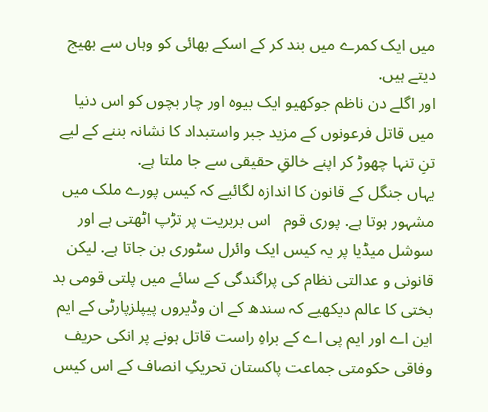میں ایک کمرے میں بند کر کے اسکے بھائی کو وہاں سے بھیج دیتے ہیں.
اور اگلے دن ناظم جوکھیو ایک بیوہ اور چار بچوں کو اس دنیا میں قاتل فرعونوں کے مزید جبر واستبداد کا نشانہ بننے کے لیے تنِ تنہا چھوڑ کر اپنے خالقِ حقیقی سے جا ملتا ہے.
یہاں جنگل کے قانون کا اندازہ لگائیے کہ کیس پورے ملک میں مشہور ہوتا ہے. پوری قوم   اس بربریت پر تڑپ اٹھتی ہے اور سوشل میڈیا پر یہ کیس ایک وائرل سٹوری بن جاتا ہے. لیکن قانونی و عدالتی نظام کی پراگندگی کے سائے میں پلتی قومی بد بختی کا عالم دیکھیے کہ سندھ کے ان وڈیروں پیپلزپارٹی کے ایم این اے اور ایم پی اے کے براہِ راست قاتل ہونے پر انکی حریف وفاقی حکومتی جماعت پاکستان تحریکِ انصاف کے اس کیس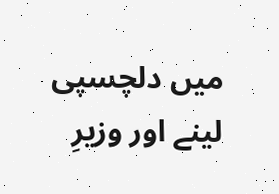میں دلچسپی لینے اور وزیرِ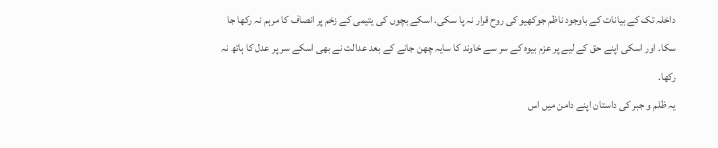داخلہ تک کے بیانات کے باوجود ناظم جوکھیو کی روح قرار نہ پا سکی. اسکے بچوں کی یتیمی کے زخم پر انصاف کا مرہم نہ رکھا جا سکا. اور اسکی اپنے حق کے لیے پر عزم بیوہ کے سر سے خاوند کا سایہ چھن جانے کے بعد عدالت نے بھی اسکے سر پر عدل کا ہاتھ نہ رکھا.
یہ ظلم و جبر کی داستان اپنے دامن میں اس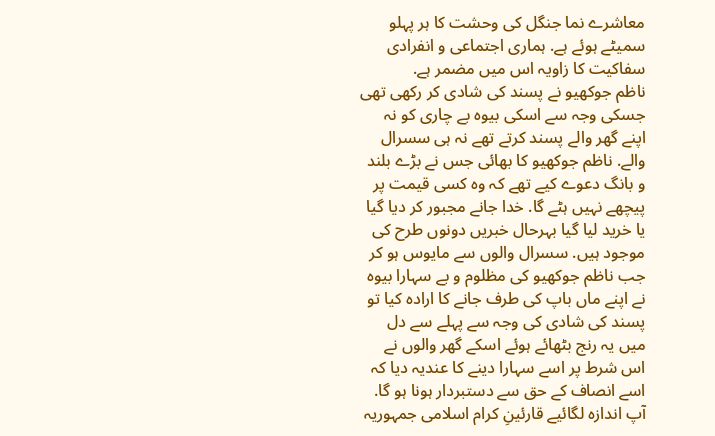معاشرے نما جنگل کی وحشت کا ہر پہلو سمیٹے ہوئے ہے. ہماری اجتماعی و انفرادی سفاکیت کا زاویہ اس میں مضمر ہے.
ناظم جوکھیو نے پسند کی شادی کر رکھی تھی جسکی وجہ سے اسکی بیوہ بے چاری کو نہ اپنے گھر والے پسند کرتے تھے نہ ہی سسرال والے. ناظم جوکھیو کا بھائی جس نے بڑے بلند و بانگ دعوے کیے تھے کہ وہ کسی قیمت پر پیچھے نہیں ہٹے گا. خدا جانے مجبور کر دیا گیا یا خرید لیا گیا بہرحال خبریں دونوں طرح کی موجود ہیں. سسرال والوں سے مایوس ہو کر جب ناظم جوکھیو کی مظلوم و بے سہارا بیوہ نے اپنے ماں باپ کی طرف جانے کا ارادہ کیا تو پسند کی شادی کی وجہ سے پہلے سے دل میں یہ رنج بٹھائے ہوئے اسکے گھر والوں نے اس شرط پر اسے سہارا دینے کا عندیہ دیا کہ اسے انصاف کے حق سے دستبردار ہونا ہو گا.
آپ اندازہ لگائیے قارئینِ کرام اسلامی جمہوریہ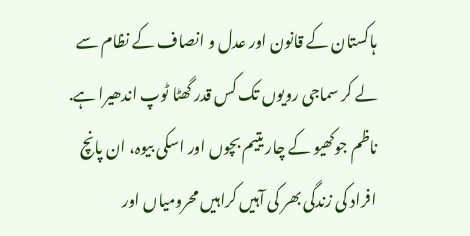ہاکستان کے قانون اور عدل و انصاف کے نظام سے لے کر سماجی رویوں تک کس قدر گھٹا ٹوپ اندھیرا ہے.
ناظم جوکھیو کے چار یتیم بچوں اور اسکی بیوہ، ان پانچ افراد کی زندگی بھر کی آہیں کراہیں محرومیاں اور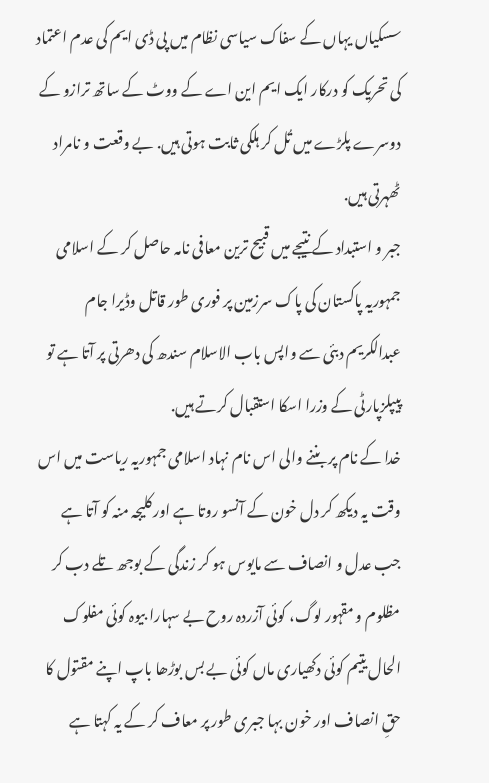سسکیاں یہاں کے سفاک سیاسی نظام میں پی ڈی ایم کی عدم اعتماد کی تحریک کو درکار ایک ایم این اے کے ووٹ کے ساتھ ترازو کے دوسرے پلڑے میں تُل کر ہلکی ثابت ہوتی ہیں. بے وقعت و نامراد ٹھہرتی ہیں.
جبر و استبداد کے نتیجے میں قبیح ترین معافی نامہ حاصل کر کے اسلامی جمہوریہ پاکستان کی پاک سرزمین پر فوری طور قاتل وڈیرا جام عبدالکریم دبئی سے واپس باب الاسلام سندھ کی دھرتی پر آتا ہے تو پیپلزپارٹی کے وزرا اسکا استقبال کرتے ہیں.
خدا کے نام پر بننے والی اس نام نہاد اسلامی جمہوریہ ریاست میں اس وقت یہ دیکھ کر دل خون کے آنسو روتا ہے اور کلیجہ منہ کو آتا ہے جب عدل و انصاف سے مایوس ہو کر زندگی کے بوجھ تلے دب کر مظلوم و مقہور لوگ، کوئی آزردہ روح بے سہارا بیوہ کوئی مفلوک الحال یتیم کوئی دکھیاری ماں کوئی بے بس بوڑھا باپ اپنے مقتول کا حقِ انصاف اور خون بہا جبری طور پر معاف کر کے یہ کہتا ہے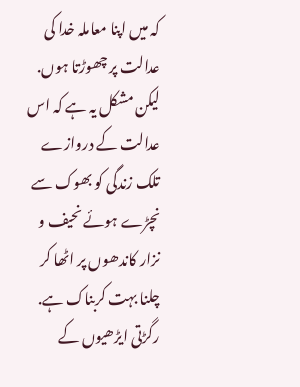کہ میں اپنا معاملہ خدا کی عدالت پر چھوڑتا ہوں. لیکن مشکل یہ ہے کہ اس عدالت کے دروازے تلک زندگی کو بھوک سے نچڑے ہوئے نحیف و نزار کاندھوں پر اٹھا کر چلنا بہت کربناک ہے. رگڑتی ایڑھیوں کے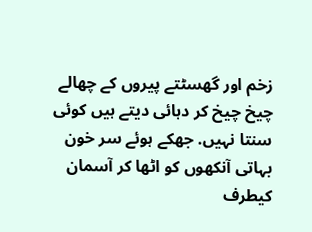زخم اور گھسٹتے پیروں کے چھالے چیخ چیخ کر دہائی دیتے ہیں کوئی سنتا نہیں. جھکے ہوئے سر خون بہاتی آنکھوں کو اٹھا کر آسمان کیطرف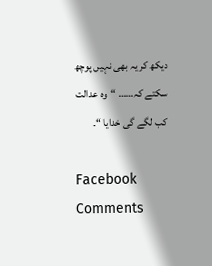دیکھ کر یہ بھی نہیں پوچھ سکتے کہ…… “وہ عدالت کب لگے گی خدایا “۔

Facebook Comments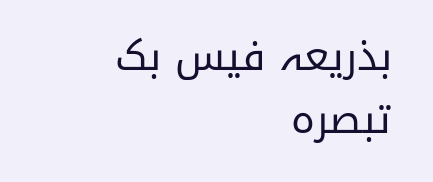بذریعہ فیس بک تبصرہ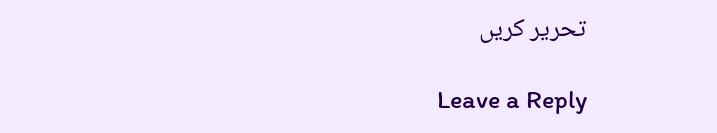تحریر کریں

Leave a Reply